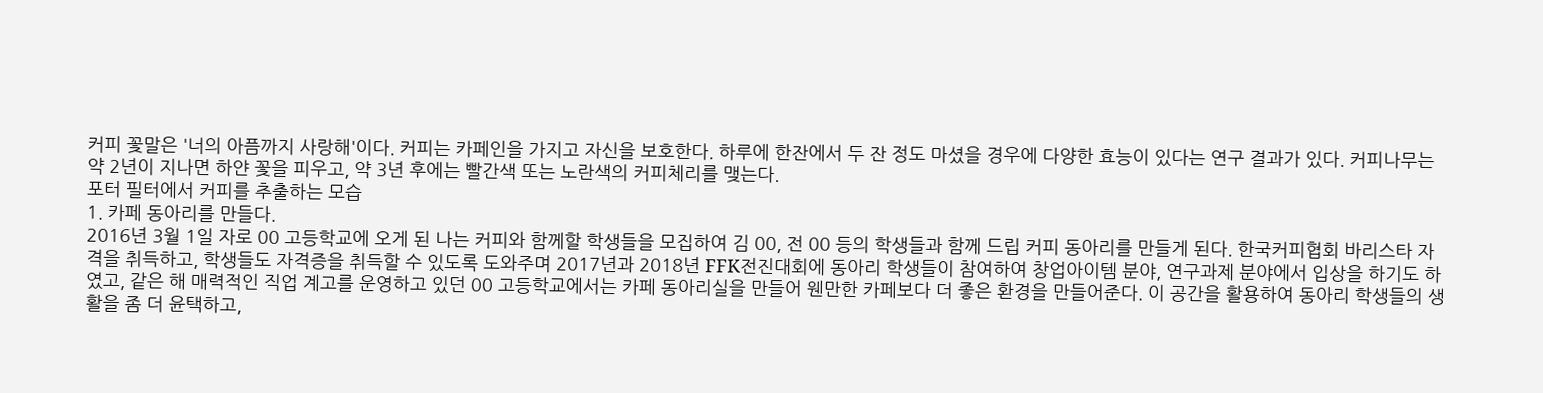커피 꽃말은 '너의 아픔까지 사랑해'이다. 커피는 카페인을 가지고 자신을 보호한다. 하루에 한잔에서 두 잔 정도 마셨을 경우에 다양한 효능이 있다는 연구 결과가 있다. 커피나무는 약 2년이 지나면 하얀 꽃을 피우고, 약 3년 후에는 빨간색 또는 노란색의 커피체리를 맺는다.
포터 필터에서 커피를 추출하는 모습
1. 카페 동아리를 만들다.
2016년 3월 1일 자로 00 고등학교에 오게 된 나는 커피와 함께할 학생들을 모집하여 김 00, 전 00 등의 학생들과 함께 드립 커피 동아리를 만들게 된다. 한국커피협회 바리스타 자격을 취득하고, 학생들도 자격증을 취득할 수 있도록 도와주며 2017년과 2018년 FFK전진대회에 동아리 학생들이 참여하여 창업아이템 분야, 연구과제 분야에서 입상을 하기도 하였고, 같은 해 매력적인 직업 계고를 운영하고 있던 00 고등학교에서는 카페 동아리실을 만들어 웬만한 카페보다 더 좋은 환경을 만들어준다. 이 공간을 활용하여 동아리 학생들의 생활을 좀 더 윤택하고,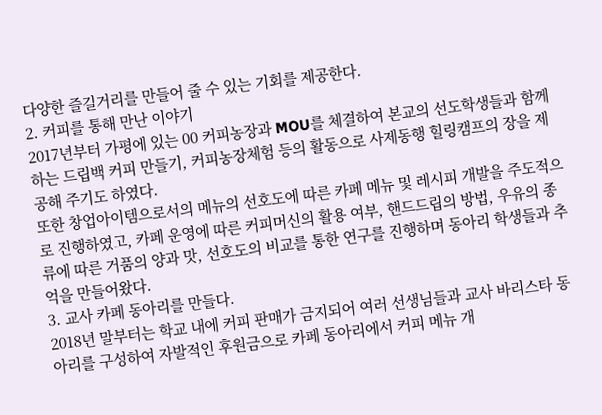다양한 즐길거리를 만들어 줄 수 있는 기회를 제공한다.
2. 커피를 통해 만난 이야기
2017년부터 가평에 있는 00 커피농장과 MOU를 체결하여 본교의 선도학생들과 함께하는 드립백 커피 만들기, 커피농장체험 등의 활동으로 사제동행 힐링캠프의 장을 제공해 주기도 하였다.
또한 창업아이템으로서의 메뉴의 선호도에 따른 카페 메뉴 및 레시피 개발을 주도적으로 진행하였고, 카페 운영에 따른 커피머신의 활용 여부, 핸드드립의 방법, 우유의 종류에 따른 거품의 양과 맛, 선호도의 비교를 통한 연구를 진행하며 동아리 학생들과 추억을 만들어왔다.
3. 교사 카페 동아리를 만들다.
2018년 말부터는 학교 내에 커피 판매가 금지되어 여러 선생님들과 교사 바리스타 동아리를 구성하여 자발적인 후원금으로 카페 동아리에서 커피 메뉴 개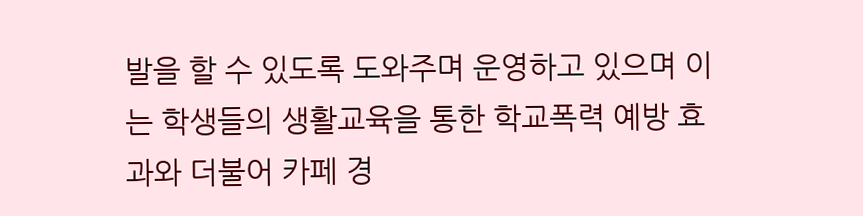발을 할 수 있도록 도와주며 운영하고 있으며 이는 학생들의 생활교육을 통한 학교폭력 예방 효과와 더불어 카페 경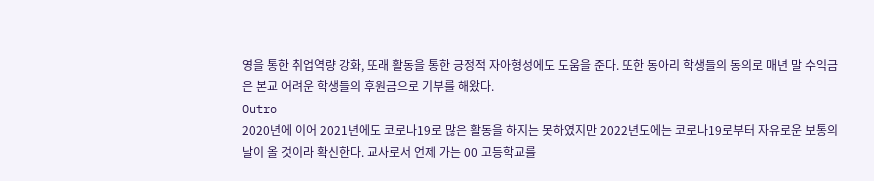영을 통한 취업역량 강화, 또래 활동을 통한 긍정적 자아형성에도 도움을 준다. 또한 동아리 학생들의 동의로 매년 말 수익금은 본교 어려운 학생들의 후원금으로 기부를 해왔다.
Outro
2020년에 이어 2021년에도 코로나19로 많은 활동을 하지는 못하였지만 2022년도에는 코로나19로부터 자유로운 보통의 날이 올 것이라 확신한다. 교사로서 언제 가는 00 고등학교를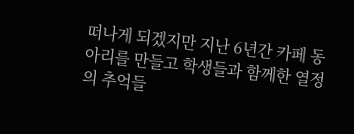떠나게 되겠지만 지난 6년간 카페 동아리를 만들고 학생들과 함께한 열정의 추억들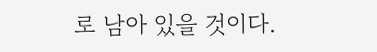로 남아 있을 것이다.